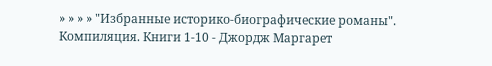» » » » "Избранные историко-биографические романы". Компиляция. Книги 1-10 - Джордж Маргарет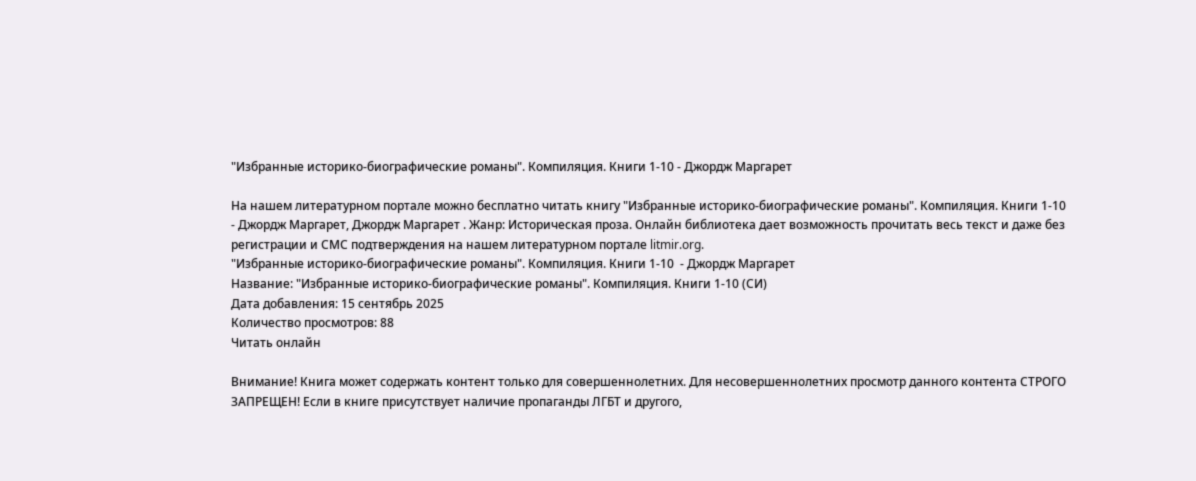"Избранные историко-биографические романы". Компиляция. Книги 1-10 - Джордж Маргарет

На нашем литературном портале можно бесплатно читать книгу "Избранные историко-биографические романы". Компиляция. Книги 1-10 - Джордж Маргарет, Джордж Маргарет . Жанр: Историческая проза. Онлайн библиотека дает возможность прочитать весь текст и даже без регистрации и СМС подтверждения на нашем литературном портале litmir.org.
"Избранные историко-биографические романы". Компиляция. Книги 1-10  - Джордж Маргарет
Название: "Избранные историко-биографические романы". Компиляция. Книги 1-10 (СИ)
Дата добавления: 15 сентябрь 2025
Количество просмотров: 88
Читать онлайн

Внимание! Книга может содержать контент только для совершеннолетних. Для несовершеннолетних просмотр данного контента СТРОГО ЗАПРЕЩЕН! Если в книге присутствует наличие пропаганды ЛГБТ и другого,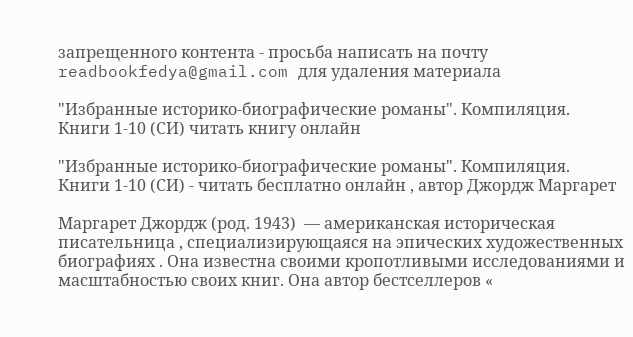запрещенного контента - просьба написать на почту readbookfedya@gmail.com для удаления материала

"Избранные историко-биографические романы". Компиляция. Книги 1-10 (СИ) читать книгу онлайн

"Избранные историко-биографические романы". Компиляция. Книги 1-10 (СИ) - читать бесплатно онлайн , автор Джордж Маргарет

Маргарет Джордж (род. 1943)  — американская историческая писательница , специализирующаяся на эпических художественных биографиях . Она известна своими кропотливыми исследованиями и масштабностью своих книг. Она автор бестселлеров «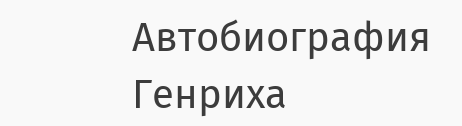Автобиография Генриха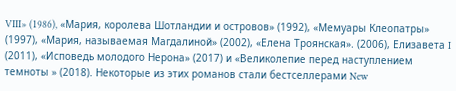VIII» (1986), «Мария, королева Шотландии и островов» (1992), «Мемуары Клеопатры» (1997), «Мария, называемая Магдалиной» (2002), «Елена Троянская». (2006), Елизавета I (2011), «Исповедь молодого Нерона» (2017) и «Великолепие перед наступлением темноты » (2018). Некоторые из этих романов стали бестселлерами New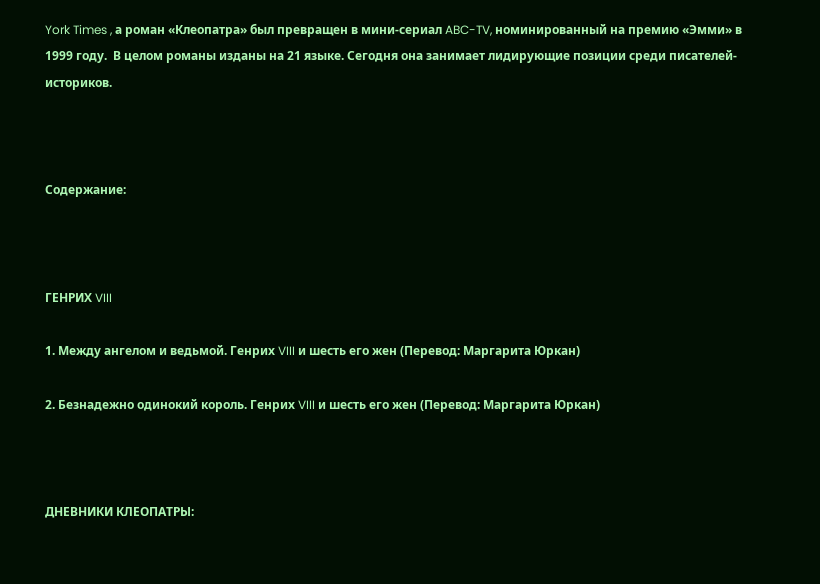York Times , а роман «Клеопатра» был превращен в мини-сериал ABC-TV, номинированный на премию «Эмми» в 1999 году.  В целом романы изданы на 21 языке. Сегодня она занимает лидирующие позиции среди писателей-историков.



Содержание:



ГЕНРИХ VIII

1. Между ангелом и ведьмой. Генрих VIII и шесть его жен (Перевод: Маргарита Юркан)

2. Безнадежно одинокий король. Генрих VIII и шесть его жен (Перевод: Маргарита Юркан)



ДНЕВНИКИ КЛЕОПАТРЫ: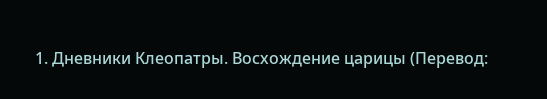1. Дневники Клеопатры. Восхождение царицы (Перевод: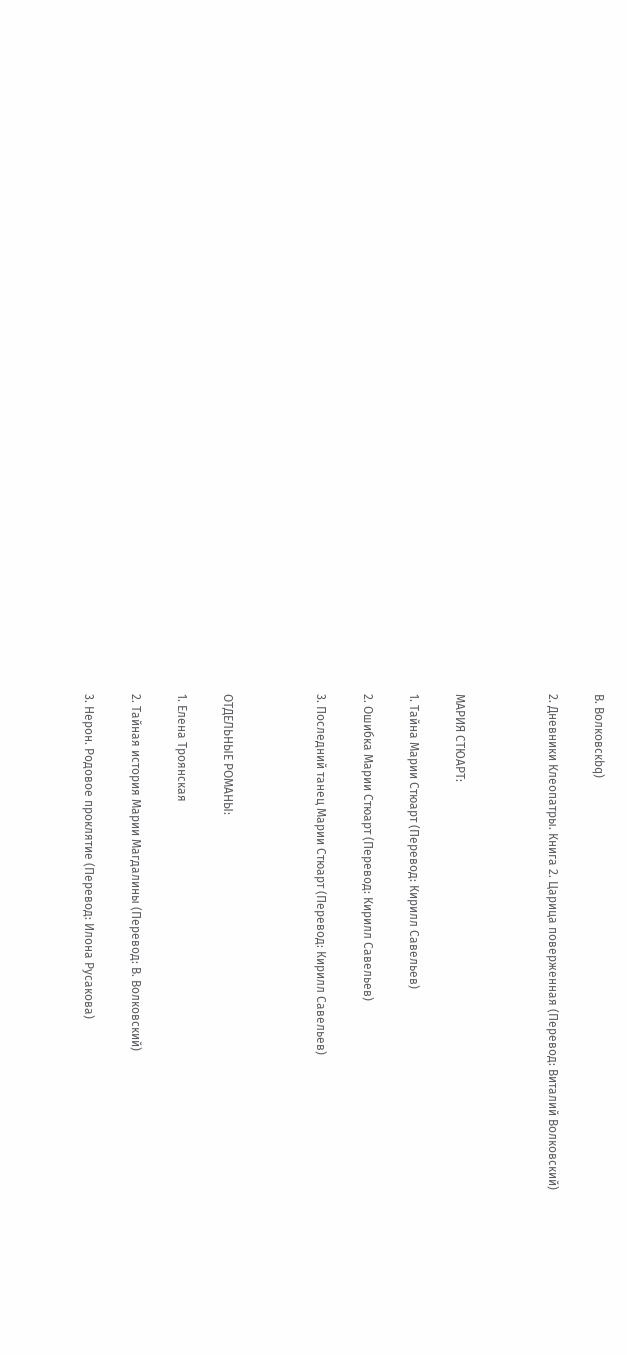В. Волковскbq)

2. Дневники Клеопатры. Книга 2. Царица поверженная (Перевод: Виталий Волковский)



МАРИЯ СТЮАРТ:

1. Тайна Марии Стюарт (Перевод: Кирилл Савельев)

2. Ошибка Марии Стюарт (Перевод: Кирилл Савельев)

3. Последний танец Марии Стюарт (Перевод: Кирилл Савельев)



ОТДЕЛЬНЫЕ РОМАНЫ:

1. Елена Троянская

2. Тайная история Марии Магдалины (Перевод: В. Волковский)

3. Нерон. Родовое проклятие (Перевод: Илона Русакова)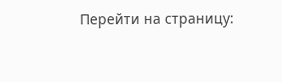Перейти на страницу: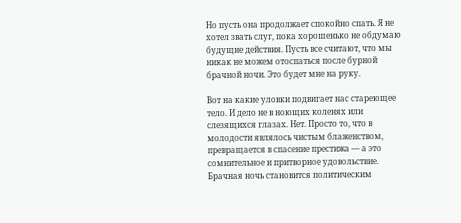Но пусть она продолжает спокойно спать. Я не хотел звать слуг, пока хорошенько не обдумаю будущие действия. Пусть все считают, что мы никак не можем отоспаться после бурной брачной ночи. Это будет мне на руку.

Вот на какие уловки подвигает нас стареющее тело. И дело не в ноющих коленях или слезящихся глазах. Нет. Просто то, что в молодости являлось чистым блаженством, превращается в спасение престижа — а это сомнительное и притворное удовольствие. Брачная ночь становится политическим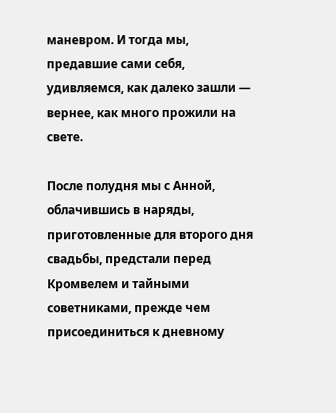маневром. И тогда мы, предавшие сами себя, удивляемся, как далеко зашли — вернее, как много прожили на свете.

После полудня мы с Анной, облачившись в наряды, приготовленные для второго дня свадьбы, предстали перед Кромвелем и тайными советниками, прежде чем присоединиться к дневному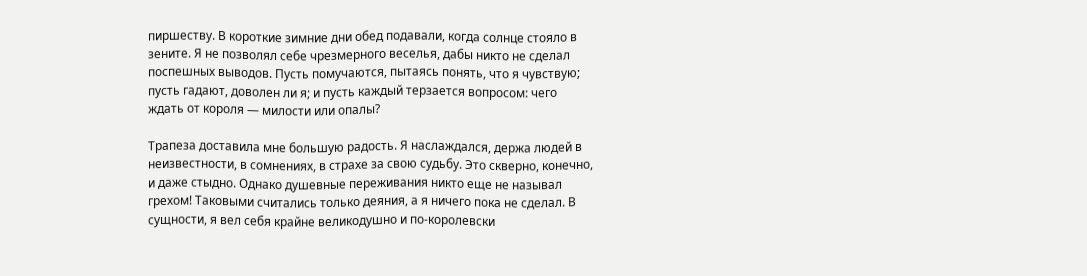пиршеству. В короткие зимние дни обед подавали, когда солнце стояло в зените. Я не позволял себе чрезмерного веселья, дабы никто не сделал поспешных выводов. Пусть помучаются, пытаясь понять, что я чувствую; пусть гадают, доволен ли я; и пусть каждый терзается вопросом: чего ждать от короля — милости или опалы?

Трапеза доставила мне большую радость. Я наслаждался, держа людей в неизвестности, в сомнениях, в страхе за свою судьбу. Это скверно, конечно, и даже стыдно. Однако душевные переживания никто еще не называл грехом! Таковыми считались только деяния, а я ничего пока не сделал. В сущности, я вел себя крайне великодушно и по-королевски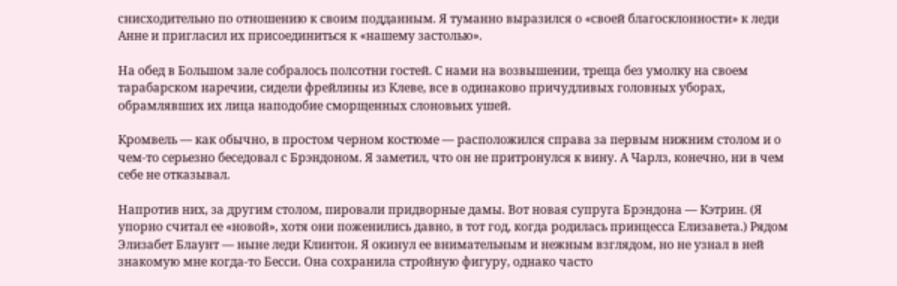снисходительно по отношению к своим подданным. Я туманно выразился о «своей благосклонности» к леди Анне и пригласил их присоединиться к «нашему застолью».

На обед в Большом зале собралось полсотни гостей. С нами на возвышении, треща без умолку на своем тарабарском наречии, сидели фрейлины из Клеве, все в одинаково причудливых головных уборах, обрамлявших их лица наподобие сморщенных слоновьих ушей.

Кромвель — как обычно, в простом черном костюме — расположился справа за первым нижним столом и о чем-то серьезно беседовал с Брэндоном. Я заметил, что он не притронулся к вину. А Чарлз, конечно, ни в чем себе не отказывал.

Напротив них, за другим столом, пировали придворные дамы. Вот новая супруга Брэндона — Кэтрин. (Я упорно считал ее «новой», хотя они поженились давно, в тот год, когда родилась принцесса Елизавета.) Рядом Элизабет Блаунт — ныне леди Клинтон. Я окинул ее внимательным и нежным взглядом, но не узнал в ней знакомую мне когда-то Бесси. Она сохранила стройную фигуру, однако часто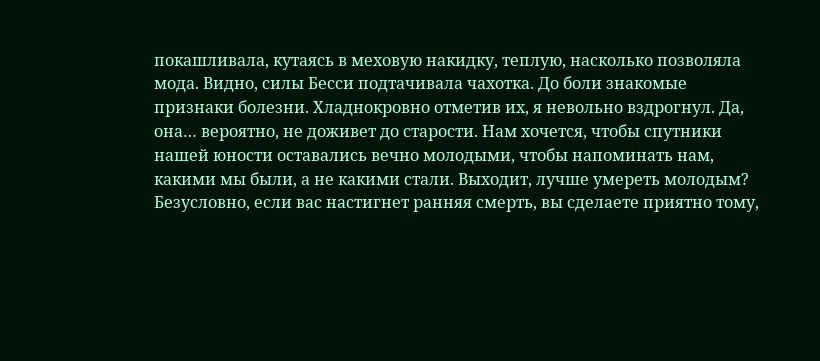покашливала, кутаясь в меховую накидку, теплую, насколько позволяла мода. Видно, силы Бесси подтачивала чахотка. До боли знакомые признаки болезни. Хладнокровно отметив их, я невольно вздрогнул. Да, она… вероятно, не доживет до старости. Нам хочется, чтобы спутники нашей юности оставались вечно молодыми, чтобы напоминать нам, какими мы были, а не какими стали. Выходит, лучше умереть молодым? Безусловно, если вас настигнет ранняя смерть, вы сделаете приятно тому,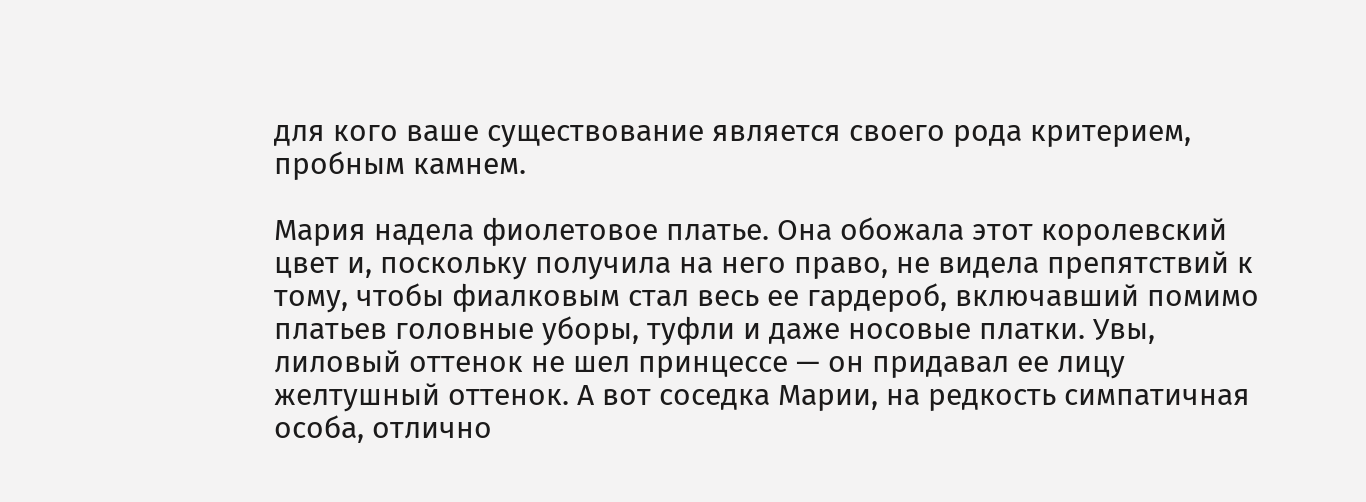для кого ваше существование является своего рода критерием, пробным камнем.

Мария надела фиолетовое платье. Она обожала этот королевский цвет и, поскольку получила на него право, не видела препятствий к тому, чтобы фиалковым стал весь ее гардероб, включавший помимо платьев головные уборы, туфли и даже носовые платки. Увы, лиловый оттенок не шел принцессе — он придавал ее лицу желтушный оттенок. А вот соседка Марии, на редкость симпатичная особа, отлично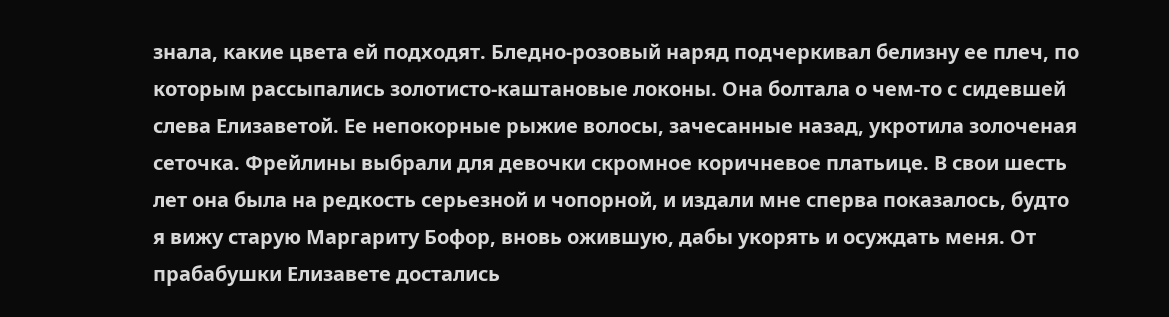знала, какие цвета ей подходят. Бледно-розовый наряд подчеркивал белизну ее плеч, по которым рассыпались золотисто-каштановые локоны. Она болтала о чем-то с сидевшей слева Елизаветой. Ее непокорные рыжие волосы, зачесанные назад, укротила золоченая сеточка. Фрейлины выбрали для девочки скромное коричневое платьице. В свои шесть лет она была на редкость серьезной и чопорной, и издали мне сперва показалось, будто я вижу старую Маргариту Бофор, вновь ожившую, дабы укорять и осуждать меня. От прабабушки Елизавете достались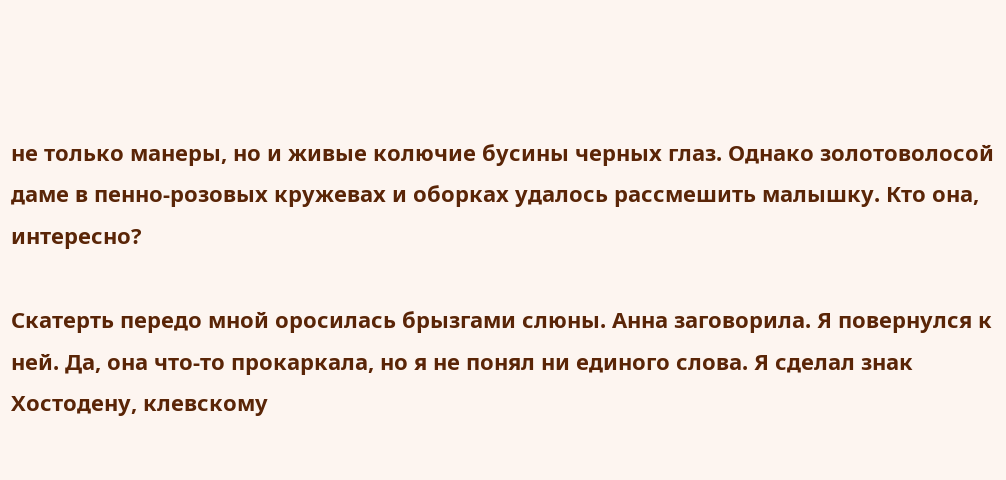не только манеры, но и живые колючие бусины черных глаз. Однако золотоволосой даме в пенно-розовых кружевах и оборках удалось рассмешить малышку. Кто она, интересно?

Скатерть передо мной оросилась брызгами слюны. Анна заговорила. Я повернулся к ней. Да, она что-то прокаркала, но я не понял ни единого слова. Я сделал знак Хостодену, клевскому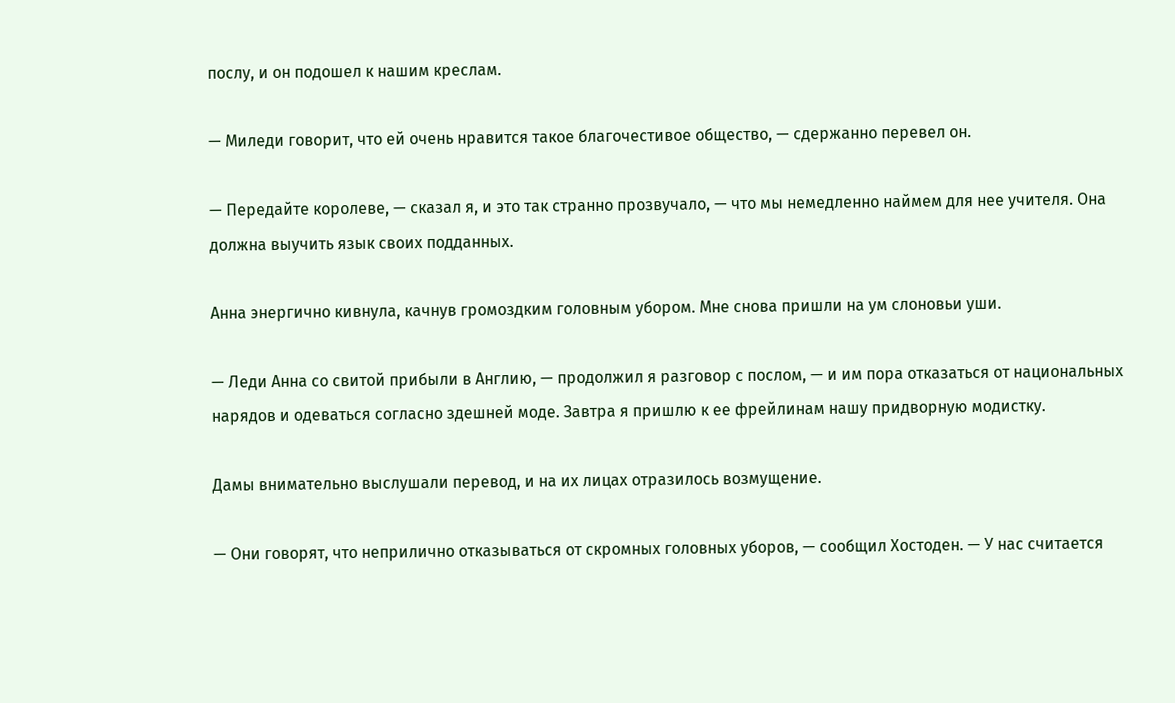послу, и он подошел к нашим креслам.

— Миледи говорит, что ей очень нравится такое благочестивое общество, — сдержанно перевел он.

— Передайте королеве, — сказал я, и это так странно прозвучало, — что мы немедленно наймем для нее учителя. Она должна выучить язык своих подданных.

Анна энергично кивнула, качнув громоздким головным убором. Мне снова пришли на ум слоновьи уши.

— Леди Анна со свитой прибыли в Англию, — продолжил я разговор с послом, — и им пора отказаться от национальных нарядов и одеваться согласно здешней моде. Завтра я пришлю к ее фрейлинам нашу придворную модистку.

Дамы внимательно выслушали перевод, и на их лицах отразилось возмущение.

— Они говорят, что неприлично отказываться от скромных головных уборов, — сообщил Хостоден. — У нас считается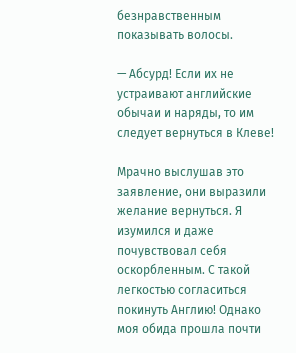безнравственным показывать волосы.

— Абсурд! Если их не устраивают английские обычаи и наряды, то им следует вернуться в Клеве!

Мрачно выслушав это заявление, они выразили желание вернуться. Я изумился и даже почувствовал себя оскорбленным. С такой легкостью согласиться покинуть Англию! Однако моя обида прошла почти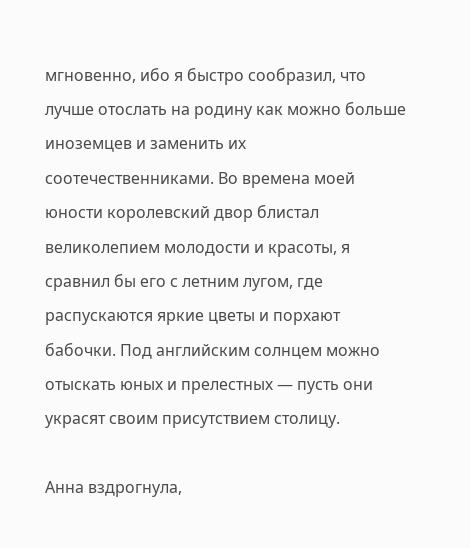мгновенно, ибо я быстро сообразил, что лучше отослать на родину как можно больше иноземцев и заменить их соотечественниками. Во времена моей юности королевский двор блистал великолепием молодости и красоты, я сравнил бы его с летним лугом, где распускаются яркие цветы и порхают бабочки. Под английским солнцем можно отыскать юных и прелестных — пусть они украсят своим присутствием столицу.

Анна вздрогнула,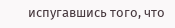испугавшись того, что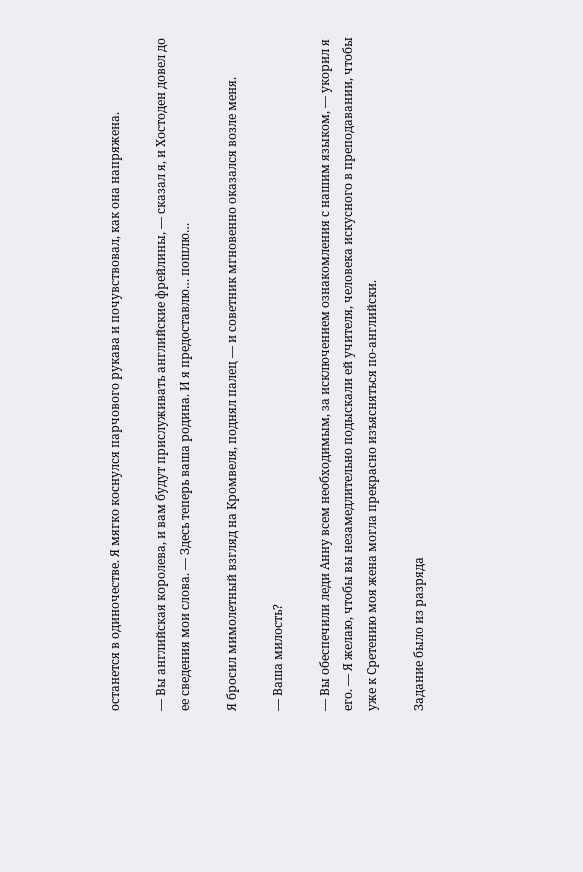останется в одиночестве. Я мягко коснулся парчового рукава и почувствовал, как она напряжена.

— Вы английская королева, и вам будут прислуживать английские фрейлины, — сказал я, и Хостоден довел до ее сведения мои слова. — Здесь теперь ваша родина. И я предоставлю… пошлю…

Я бросил мимолетный взгляд на Кромвеля, поднял палец — и советник мгновенно оказался возле меня.

— Ваша милость?

— Вы обеспечили леди Анну всем необходимым, за исключением ознакомления с нашим языком, — укорил я его. — Я желаю, чтобы вы незамедлительно подыскали ей учителя, человека искусного в преподавании, чтобы уже к Сретению моя жена могла прекрасно изъясняться по-английски.

Задание было из разряда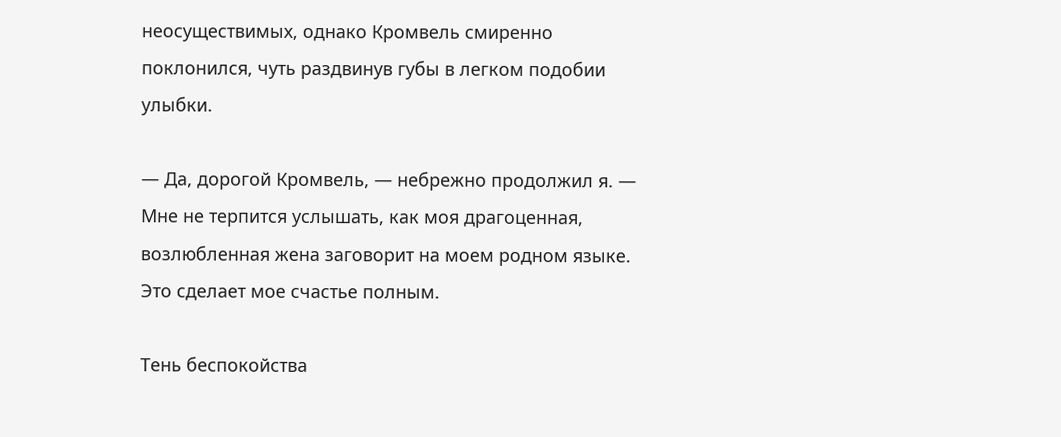неосуществимых, однако Кромвель смиренно поклонился, чуть раздвинув губы в легком подобии улыбки.

— Да, дорогой Кромвель, — небрежно продолжил я. — Мне не терпится услышать, как моя драгоценная, возлюбленная жена заговорит на моем родном языке. Это сделает мое счастье полным.

Тень беспокойства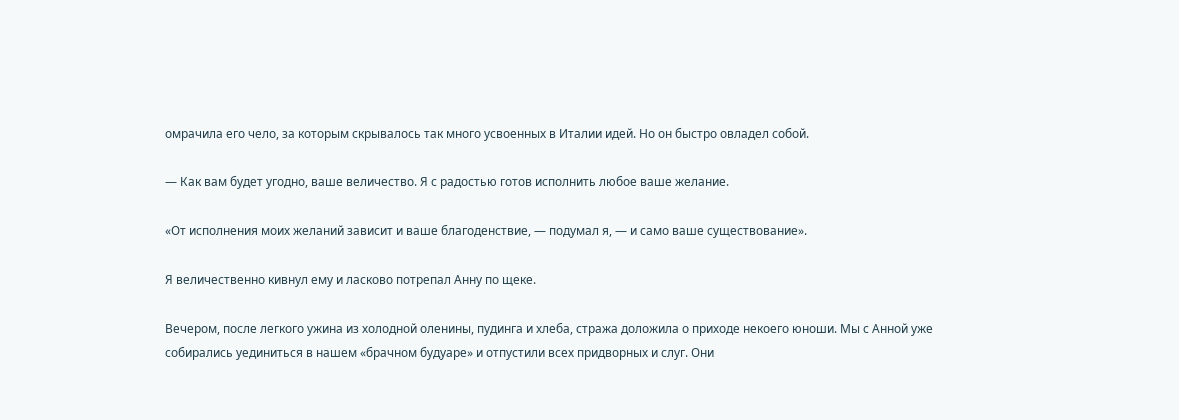омрачила его чело, за которым скрывалось так много усвоенных в Италии идей. Но он быстро овладел собой.

— Как вам будет угодно, ваше величество. Я с радостью готов исполнить любое ваше желание.

«От исполнения моих желаний зависит и ваше благоденствие, — подумал я, — и само ваше существование».

Я величественно кивнул ему и ласково потрепал Анну по щеке.

Вечером, после легкого ужина из холодной оленины, пудинга и хлеба, стража доложила о приходе некоего юноши. Мы с Анной уже собирались уединиться в нашем «брачном будуаре» и отпустили всех придворных и слуг. Они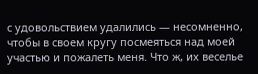с удовольствием удалились — несомненно, чтобы в своем кругу посмеяться над моей участью и пожалеть меня. Что ж, их веселье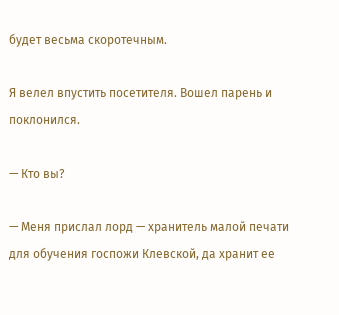будет весьма скоротечным.

Я велел впустить посетителя. Вошел парень и поклонился.

— Кто вы?

— Меня прислал лорд — хранитель малой печати для обучения госпожи Клевской, да хранит ее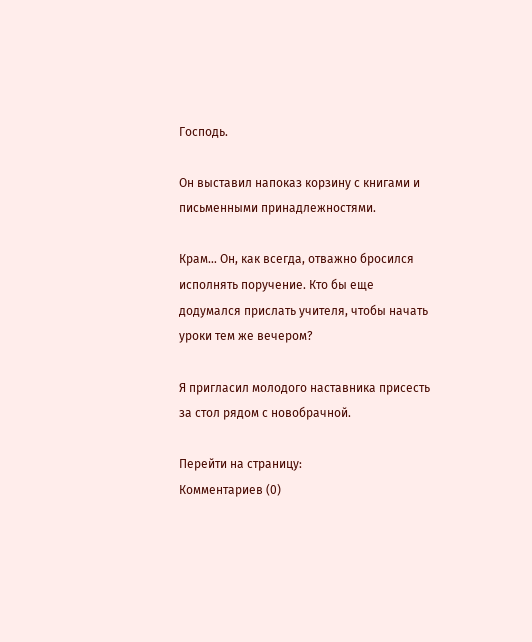Господь.

Он выставил напоказ корзину с книгами и письменными принадлежностями.

Крам… Он, как всегда, отважно бросился исполнять поручение. Кто бы еще додумался прислать учителя, чтобы начать уроки тем же вечером?

Я пригласил молодого наставника присесть за стол рядом с новобрачной.

Перейти на страницу:
Комментариев (0)